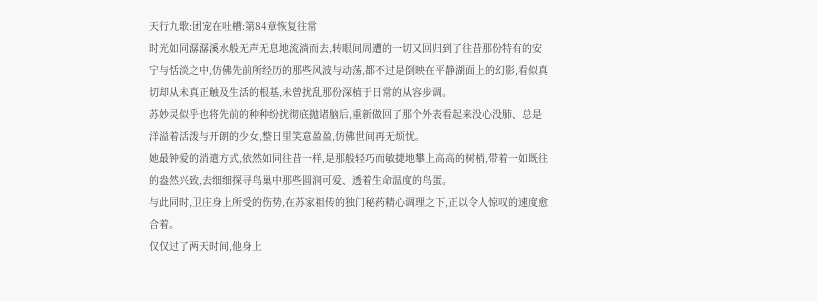天行九歌:团宠在吐槽:第84章恢复往常
时光如同潺潺溪水般无声无息地流淌而去,转眼间周遭的一切又回归到了往昔那份特有的安宁与恬淡之中,仿佛先前所经历的那些风波与动荡,都不过是倒映在平静湖面上的幻影,看似真切却从未真正触及生活的根基,未曾扰乱那份深植于日常的从容步调。
苏妙灵似乎也将先前的种种纷扰彻底抛诸脑后,重新做回了那个外表看起来没心没肺、总是洋溢着活泼与开朗的少女,整日里笑意盈盈,仿佛世间再无烦忧。
她最钟爱的消遣方式,依然如同往昔一样,是那般轻巧而敏捷地攀上高高的树梢,带着一如既往的盎然兴致,去细细探寻鸟巢中那些圆润可爱、透着生命温度的鸟蛋。
与此同时,卫庄身上所受的伤势,在苏家祖传的独门秘药精心调理之下,正以令人惊叹的速度愈合着。
仅仅过了两天时间,他身上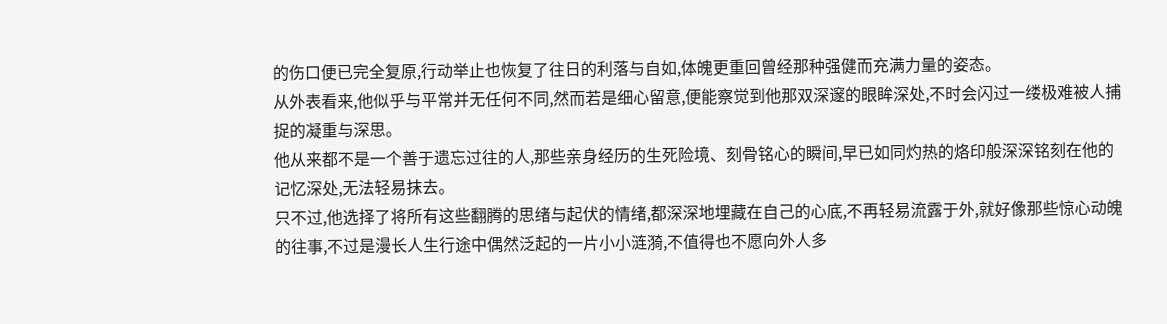的伤口便已完全复原,行动举止也恢复了往日的利落与自如,体魄更重回曾经那种强健而充满力量的姿态。
从外表看来,他似乎与平常并无任何不同,然而若是细心留意,便能察觉到他那双深邃的眼眸深处,不时会闪过一缕极难被人捕捉的凝重与深思。
他从来都不是一个善于遗忘过往的人,那些亲身经历的生死险境、刻骨铭心的瞬间,早已如同灼热的烙印般深深铭刻在他的记忆深处,无法轻易抹去。
只不过,他选择了将所有这些翻腾的思绪与起伏的情绪,都深深地埋藏在自己的心底,不再轻易流露于外,就好像那些惊心动魄的往事,不过是漫长人生行途中偶然泛起的一片小小涟漪,不值得也不愿向外人多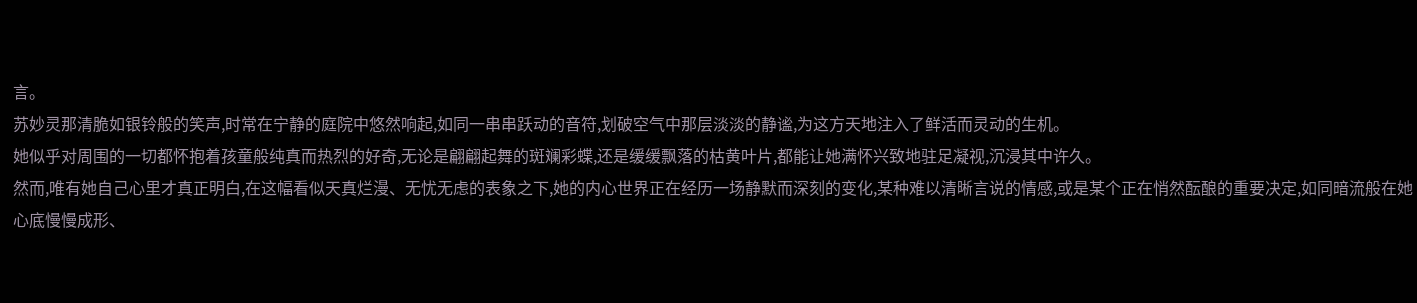言。
苏妙灵那清脆如银铃般的笑声,时常在宁静的庭院中悠然响起,如同一串串跃动的音符,划破空气中那层淡淡的静谧,为这方天地注入了鲜活而灵动的生机。
她似乎对周围的一切都怀抱着孩童般纯真而热烈的好奇,无论是翩翩起舞的斑斓彩蝶,还是缓缓飘落的枯黄叶片,都能让她满怀兴致地驻足凝视,沉浸其中许久。
然而,唯有她自己心里才真正明白,在这幅看似天真烂漫、无忧无虑的表象之下,她的内心世界正在经历一场静默而深刻的变化,某种难以清晰言说的情感,或是某个正在悄然酝酿的重要决定,如同暗流般在她心底慢慢成形、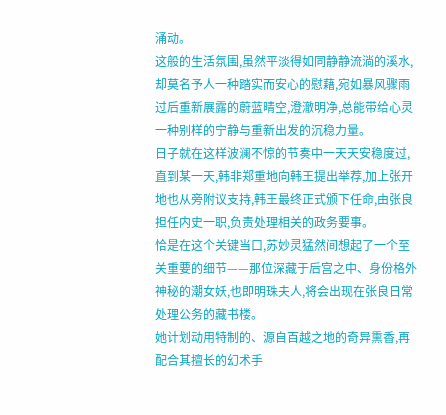涌动。
这般的生活氛围,虽然平淡得如同静静流淌的溪水,却莫名予人一种踏实而安心的慰藉,宛如暴风骤雨过后重新展露的蔚蓝晴空,澄澈明净,总能带给心灵一种别样的宁静与重新出发的沉稳力量。
日子就在这样波澜不惊的节奏中一天天安稳度过,直到某一天,韩非郑重地向韩王提出举荐,加上张开地也从旁附议支持,韩王最终正式颁下任命,由张良担任内史一职,负责处理相关的政务要事。
恰是在这个关键当口,苏妙灵猛然间想起了一个至关重要的细节——那位深藏于后宫之中、身份格外神秘的潮女妖,也即明珠夫人,将会出现在张良日常处理公务的藏书楼。
她计划动用特制的、源自百越之地的奇异熏香,再配合其擅长的幻术手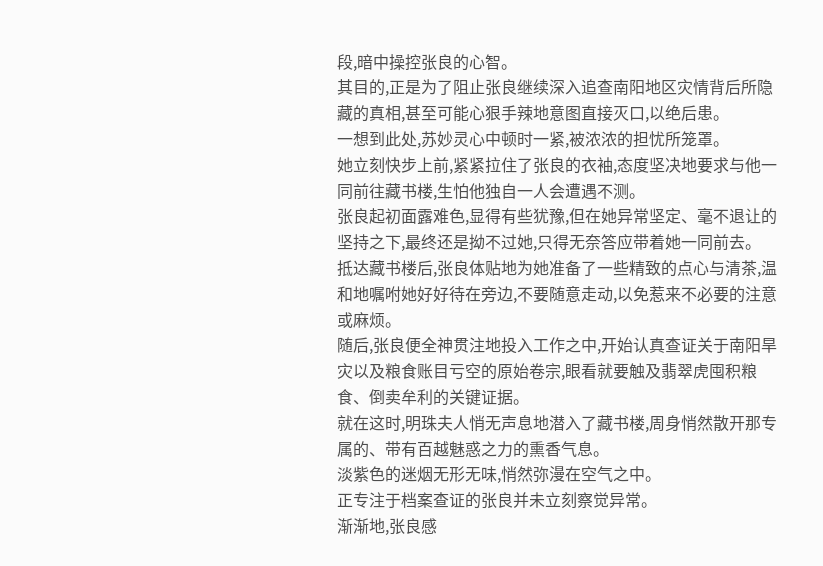段,暗中操控张良的心智。
其目的,正是为了阻止张良继续深入追查南阳地区灾情背后所隐藏的真相,甚至可能心狠手辣地意图直接灭口,以绝后患。
一想到此处,苏妙灵心中顿时一紧,被浓浓的担忧所笼罩。
她立刻快步上前,紧紧拉住了张良的衣袖,态度坚决地要求与他一同前往藏书楼,生怕他独自一人会遭遇不测。
张良起初面露难色,显得有些犹豫,但在她异常坚定、毫不退让的坚持之下,最终还是拗不过她,只得无奈答应带着她一同前去。
抵达藏书楼后,张良体贴地为她准备了一些精致的点心与清茶,温和地嘱咐她好好待在旁边,不要随意走动,以免惹来不必要的注意或麻烦。
随后,张良便全神贯注地投入工作之中,开始认真查证关于南阳旱灾以及粮食账目亏空的原始卷宗,眼看就要触及翡翠虎囤积粮食、倒卖牟利的关键证据。
就在这时,明珠夫人悄无声息地潜入了藏书楼,周身悄然散开那专属的、带有百越魅惑之力的熏香气息。
淡紫色的迷烟无形无味,悄然弥漫在空气之中。
正专注于档案查证的张良并未立刻察觉异常。
渐渐地,张良感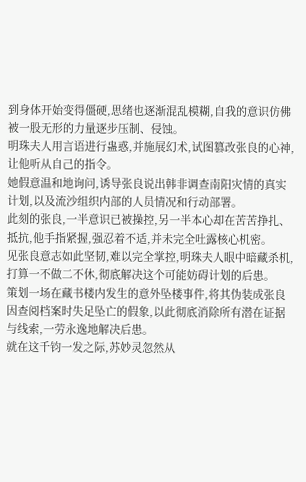到身体开始变得僵硬,思绪也逐渐混乱模糊,自我的意识仿佛被一股无形的力量逐步压制、侵蚀。
明珠夫人用言语进行蛊惑,并施展幻术,试图篡改张良的心神,让他听从自己的指令。
她假意温和地询问,诱导张良说出韩非调查南阳灾情的真实计划,以及流沙组织内部的人员情况和行动部署。
此刻的张良,一半意识已被操控,另一半本心却在苦苦挣扎、抵抗,他手指紧握,强忍着不适,并未完全吐露核心机密。
见张良意志如此坚韧,难以完全掌控,明珠夫人眼中暗藏杀机,打算一不做二不休,彻底解决这个可能妨碍计划的后患。
策划一场在藏书楼内发生的意外坠楼事件,将其伪装成张良因查阅档案时失足坠亡的假象,以此彻底消除所有潜在证据与线索,一劳永逸地解决后患。
就在这千钧一发之际,苏妙灵忽然从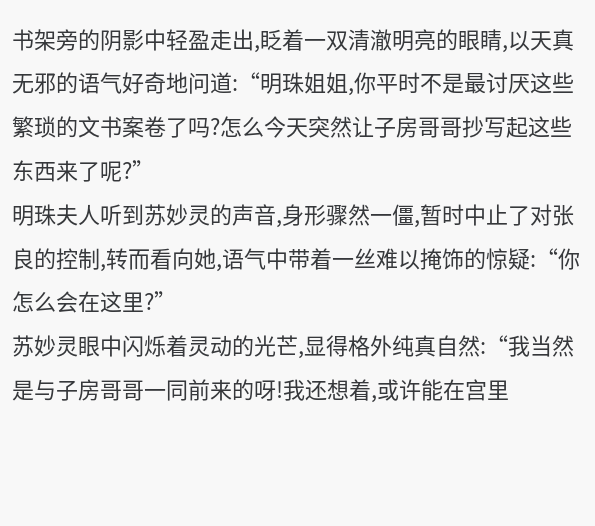书架旁的阴影中轻盈走出,眨着一双清澈明亮的眼睛,以天真无邪的语气好奇地问道:“明珠姐姐,你平时不是最讨厌这些繁琐的文书案卷了吗?怎么今天突然让子房哥哥抄写起这些东西来了呢?”
明珠夫人听到苏妙灵的声音,身形骤然一僵,暂时中止了对张良的控制,转而看向她,语气中带着一丝难以掩饰的惊疑:“你怎么会在这里?”
苏妙灵眼中闪烁着灵动的光芒,显得格外纯真自然:“我当然是与子房哥哥一同前来的呀!我还想着,或许能在宫里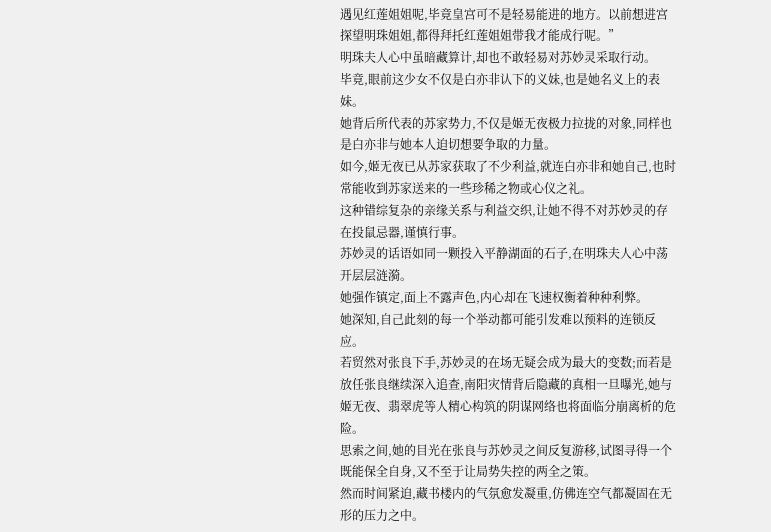遇见红莲姐姐呢,毕竟皇宫可不是轻易能进的地方。以前想进宫探望明珠姐姐,都得拜托红莲姐姐带我才能成行呢。”
明珠夫人心中虽暗藏算计,却也不敢轻易对苏妙灵采取行动。
毕竟,眼前这少女不仅是白亦非认下的义妹,也是她名义上的表妹。
她背后所代表的苏家势力,不仅是姬无夜极力拉拢的对象,同样也是白亦非与她本人迫切想要争取的力量。
如今,姬无夜已从苏家获取了不少利益,就连白亦非和她自己,也时常能收到苏家送来的一些珍稀之物或心仪之礼。
这种错综复杂的亲缘关系与利益交织,让她不得不对苏妙灵的存在投鼠忌器,谨慎行事。
苏妙灵的话语如同一颗投入平静湖面的石子,在明珠夫人心中荡开层层涟漪。
她强作镇定,面上不露声色,内心却在飞速权衡着种种利弊。
她深知,自己此刻的每一个举动都可能引发难以预料的连锁反应。
若贸然对张良下手,苏妙灵的在场无疑会成为最大的变数;而若是放任张良继续深入追查,南阳灾情背后隐藏的真相一旦曝光,她与姬无夜、翡翠虎等人精心构筑的阴谋网络也将面临分崩离析的危险。
思索之间,她的目光在张良与苏妙灵之间反复游移,试图寻得一个既能保全自身,又不至于让局势失控的两全之策。
然而时间紧迫,藏书楼内的气氛愈发凝重,仿佛连空气都凝固在无形的压力之中。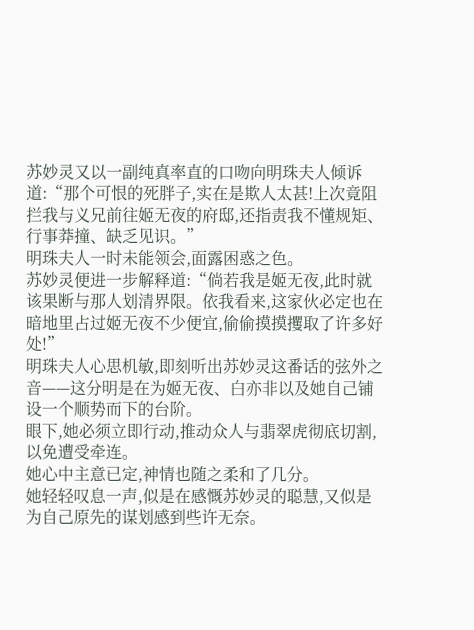苏妙灵又以一副纯真率直的口吻向明珠夫人倾诉道:“那个可恨的死胖子,实在是欺人太甚!上次竟阻拦我与义兄前往姬无夜的府邸,还指责我不懂规矩、行事莽撞、缺乏见识。”
明珠夫人一时未能领会,面露困惑之色。
苏妙灵便进一步解释道:“倘若我是姬无夜,此时就该果断与那人划清界限。依我看来,这家伙必定也在暗地里占过姬无夜不少便宜,偷偷摸摸攫取了许多好处!”
明珠夫人心思机敏,即刻听出苏妙灵这番话的弦外之音——这分明是在为姬无夜、白亦非以及她自己铺设一个顺势而下的台阶。
眼下,她必须立即行动,推动众人与翡翠虎彻底切割,以免遭受牵连。
她心中主意已定,神情也随之柔和了几分。
她轻轻叹息一声,似是在感慨苏妙灵的聪慧,又似是为自己原先的谋划感到些许无奈。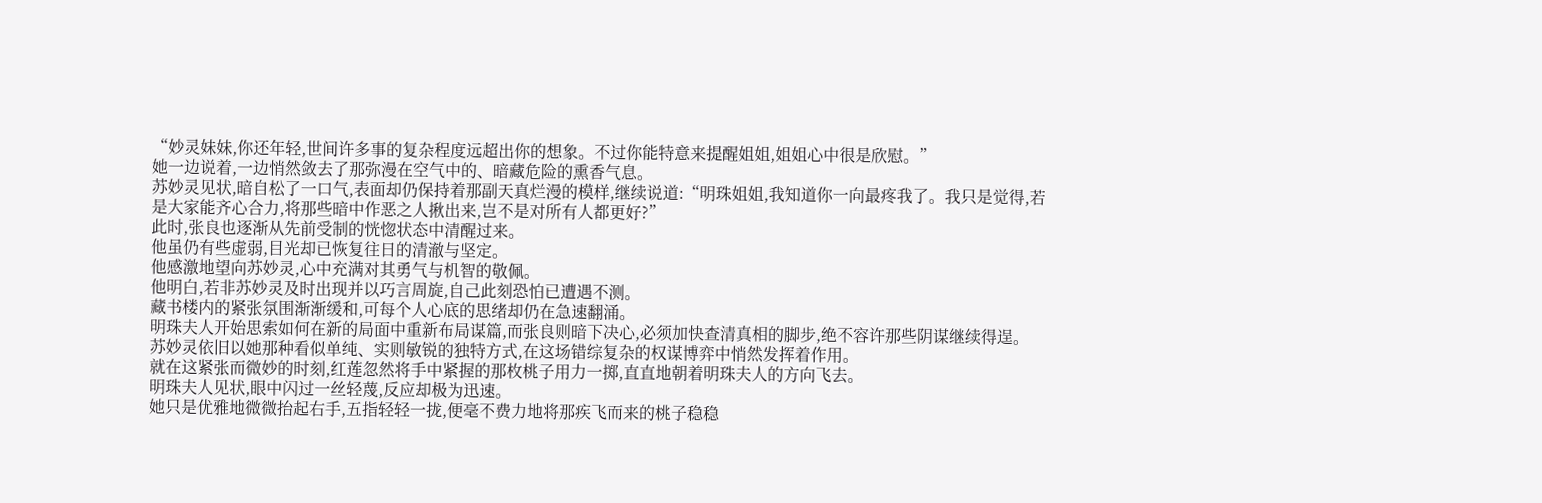“妙灵妹妹,你还年轻,世间许多事的复杂程度远超出你的想象。不过你能特意来提醒姐姐,姐姐心中很是欣慰。”
她一边说着,一边悄然敛去了那弥漫在空气中的、暗藏危险的熏香气息。
苏妙灵见状,暗自松了一口气,表面却仍保持着那副天真烂漫的模样,继续说道:“明珠姐姐,我知道你一向最疼我了。我只是觉得,若是大家能齐心合力,将那些暗中作恶之人揪出来,岂不是对所有人都更好?”
此时,张良也逐渐从先前受制的恍惚状态中清醒过来。
他虽仍有些虚弱,目光却已恢复往日的清澈与坚定。
他感激地望向苏妙灵,心中充满对其勇气与机智的敬佩。
他明白,若非苏妙灵及时出现并以巧言周旋,自己此刻恐怕已遭遇不测。
藏书楼内的紧张氛围渐渐缓和,可每个人心底的思绪却仍在急速翻涌。
明珠夫人开始思索如何在新的局面中重新布局谋篇,而张良则暗下决心,必须加快查清真相的脚步,绝不容许那些阴谋继续得逞。
苏妙灵依旧以她那种看似单纯、实则敏锐的独特方式,在这场错综复杂的权谋博弈中悄然发挥着作用。
就在这紧张而微妙的时刻,红莲忽然将手中紧握的那枚桃子用力一掷,直直地朝着明珠夫人的方向飞去。
明珠夫人见状,眼中闪过一丝轻蔑,反应却极为迅速。
她只是优雅地微微抬起右手,五指轻轻一拢,便毫不费力地将那疾飞而来的桃子稳稳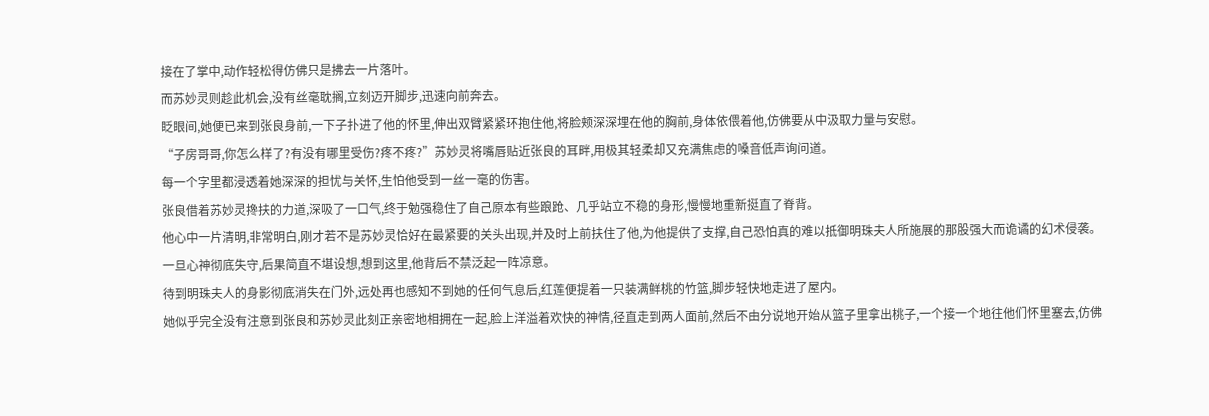接在了掌中,动作轻松得仿佛只是拂去一片落叶。
而苏妙灵则趁此机会,没有丝毫耽搁,立刻迈开脚步,迅速向前奔去。
眨眼间,她便已来到张良身前,一下子扑进了他的怀里,伸出双臂紧紧环抱住他,将脸颊深深埋在他的胸前,身体依偎着他,仿佛要从中汲取力量与安慰。
“子房哥哥,你怎么样了?有没有哪里受伤?疼不疼?”苏妙灵将嘴唇贴近张良的耳畔,用极其轻柔却又充满焦虑的嗓音低声询问道。
每一个字里都浸透着她深深的担忧与关怀,生怕他受到一丝一毫的伤害。
张良借着苏妙灵搀扶的力道,深吸了一口气,终于勉强稳住了自己原本有些踉跄、几乎站立不稳的身形,慢慢地重新挺直了脊背。
他心中一片清明,非常明白,刚才若不是苏妙灵恰好在最紧要的关头出现,并及时上前扶住了他,为他提供了支撑,自己恐怕真的难以抵御明珠夫人所施展的那股强大而诡谲的幻术侵袭。
一旦心神彻底失守,后果简直不堪设想,想到这里,他背后不禁泛起一阵凉意。
待到明珠夫人的身影彻底消失在门外,远处再也感知不到她的任何气息后,红莲便提着一只装满鲜桃的竹篮,脚步轻快地走进了屋内。
她似乎完全没有注意到张良和苏妙灵此刻正亲密地相拥在一起,脸上洋溢着欢快的神情,径直走到两人面前,然后不由分说地开始从篮子里拿出桃子,一个接一个地往他们怀里塞去,仿佛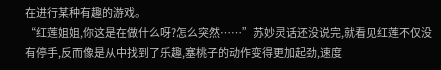在进行某种有趣的游戏。
“红莲姐姐,你这是在做什么呀?怎么突然……”苏妙灵话还没说完,就看见红莲不仅没有停手,反而像是从中找到了乐趣,塞桃子的动作变得更加起劲,速度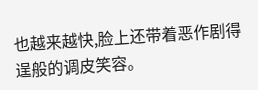也越来越快,脸上还带着恶作剧得逞般的调皮笑容。